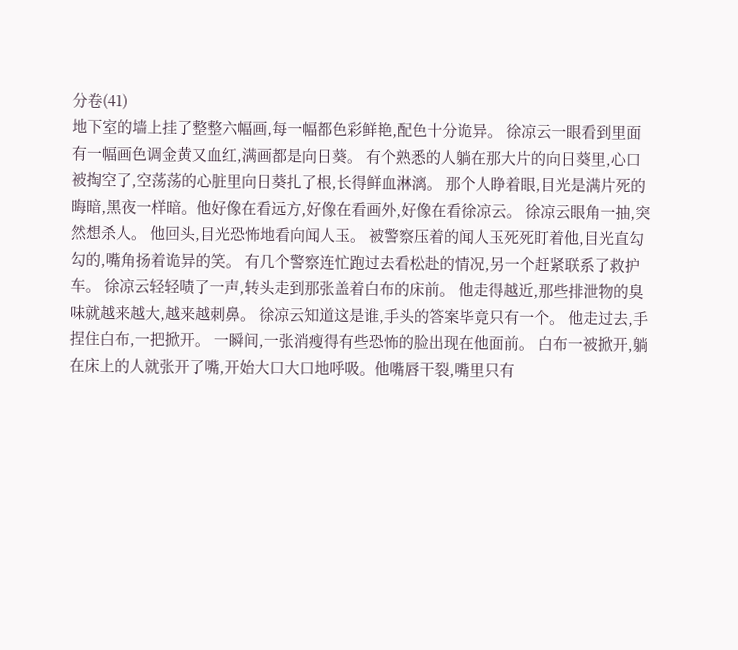分卷(41)
地下室的墙上挂了整整六幅画,每一幅都色彩鲜艳,配色十分诡异。 徐凉云一眼看到里面有一幅画色调金黄又血红,满画都是向日葵。 有个熟悉的人躺在那大片的向日葵里,心口被掏空了,空荡荡的心脏里向日葵扎了根,长得鲜血淋漓。 那个人睁着眼,目光是满片死的晦暗,黑夜一样暗。他好像在看远方,好像在看画外,好像在看徐凉云。 徐凉云眼角一抽,突然想杀人。 他回头,目光恐怖地看向闻人玉。 被警察压着的闻人玉死死盯着他,目光直勾勾的,嘴角扬着诡异的笑。 有几个警察连忙跑过去看松赴的情况,另一个赶紧联系了救护车。 徐凉云轻轻啧了一声,转头走到那张盖着白布的床前。 他走得越近,那些排泄物的臭味就越来越大,越来越刺鼻。 徐凉云知道这是谁,手头的答案毕竟只有一个。 他走过去,手捏住白布,一把掀开。 一瞬间,一张消瘦得有些恐怖的脸出现在他面前。 白布一被掀开,躺在床上的人就张开了嘴,开始大口大口地呼吸。他嘴唇干裂,嘴里只有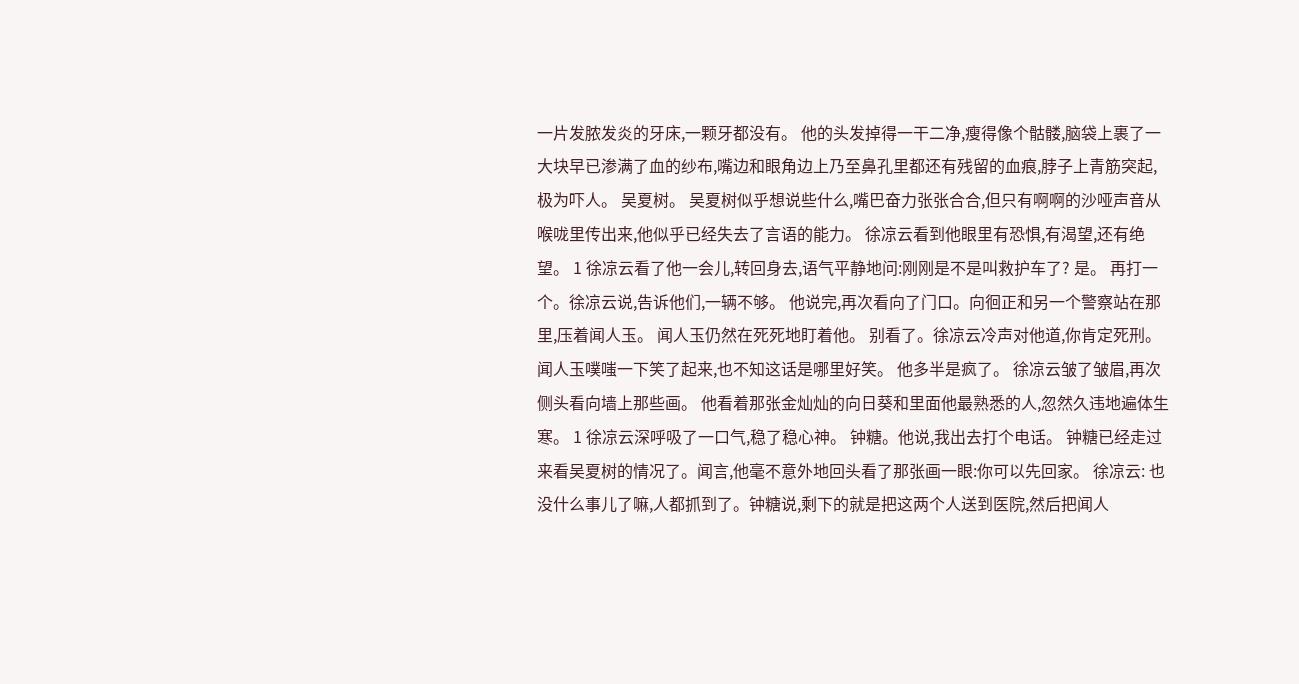一片发脓发炎的牙床,一颗牙都没有。 他的头发掉得一干二净,瘦得像个骷髅,脑袋上裹了一大块早已渗满了血的纱布,嘴边和眼角边上乃至鼻孔里都还有残留的血痕,脖子上青筋突起,极为吓人。 吴夏树。 吴夏树似乎想说些什么,嘴巴奋力张张合合,但只有啊啊的沙哑声音从喉咙里传出来,他似乎已经失去了言语的能力。 徐凉云看到他眼里有恐惧,有渴望,还有绝望。 1 徐凉云看了他一会儿,转回身去,语气平静地问:刚刚是不是叫救护车了? 是。 再打一个。徐凉云说,告诉他们,一辆不够。 他说完,再次看向了门口。向徊正和另一个警察站在那里,压着闻人玉。 闻人玉仍然在死死地盯着他。 别看了。徐凉云冷声对他道,你肯定死刑。 闻人玉噗嗤一下笑了起来,也不知这话是哪里好笑。 他多半是疯了。 徐凉云皱了皱眉,再次侧头看向墙上那些画。 他看着那张金灿灿的向日葵和里面他最熟悉的人,忽然久违地遍体生寒。 1 徐凉云深呼吸了一口气,稳了稳心神。 钟糖。他说,我出去打个电话。 钟糖已经走过来看吴夏树的情况了。闻言,他毫不意外地回头看了那张画一眼:你可以先回家。 徐凉云: 也没什么事儿了嘛,人都抓到了。钟糖说,剩下的就是把这两个人送到医院,然后把闻人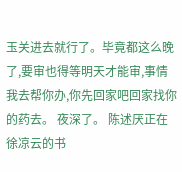玉关进去就行了。毕竟都这么晚了,要审也得等明天才能审,事情我去帮你办,你先回家吧回家找你的药去。 夜深了。 陈述厌正在徐凉云的书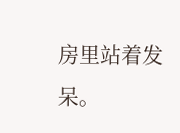房里站着发呆。